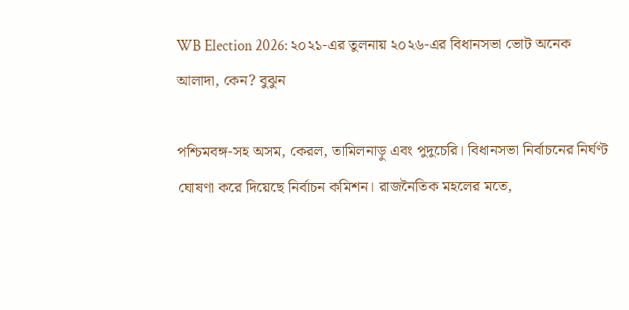WB Election 2026: ২০২১-এর তুলনায় ২০২৬-এর বিধানসভা ভোট অনেক আলাদা, কেন? বুঝুন

পশ্চিমবঙ্গ-সহ অসম, কেরল, তামিলনাড়ু এবং পুদুচেরি। বিধানসভা নির্বাচনের নির্ঘণ্ট ঘোষণা করে দিয়েছে নির্বাচন কমিশন। রাজনৈতিক মহলের মতে,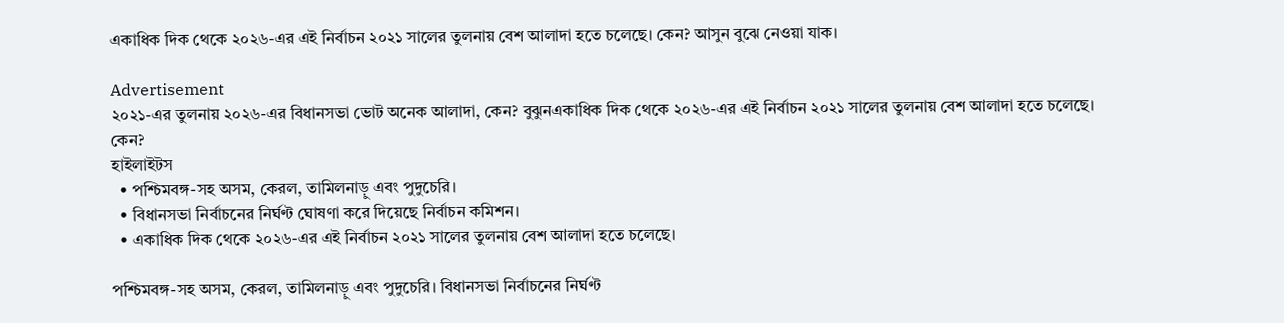একাধিক দিক থেকে ২০২৬-এর এই নির্বাচন ২০২১ সালের তুলনায় বেশ আলাদা হতে চলেছে। কেন? আসুন বুঝে নেওয়া যাক।

Advertisement
২০২১-এর তুলনায় ২০২৬-এর বিধানসভা ভোট অনেক আলাদা, কেন? বুঝুনএকাধিক দিক থেকে ২০২৬-এর এই নির্বাচন ২০২১ সালের তুলনায় বেশ আলাদা হতে চলেছে। কেন?
হাইলাইটস
  • পশ্চিমবঙ্গ-সহ অসম, কেরল, তামিলনাড়ু এবং পুদুচেরি।
  • বিধানসভা নির্বাচনের নির্ঘণ্ট ঘোষণা করে দিয়েছে নির্বাচন কমিশন।
  • একাধিক দিক থেকে ২০২৬-এর এই নির্বাচন ২০২১ সালের তুলনায় বেশ আলাদা হতে চলেছে।

পশ্চিমবঙ্গ-সহ অসম, কেরল, তামিলনাড়ু এবং পুদুচেরি। বিধানসভা নির্বাচনের নির্ঘণ্ট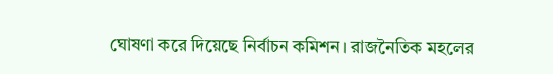ঘোষণা করে দিয়েছে নির্বাচন কমিশন। রাজনৈতিক মহলের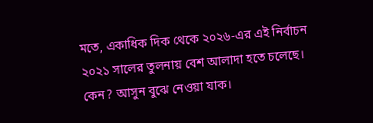মতে, একাধিক দিক থেকে ২০২৬-এর এই নির্বাচন ২০২১ সালের তুলনায় বেশ আলাদা হতে চলেছে। কেন? আসুন বুঝে নেওয়া যাক।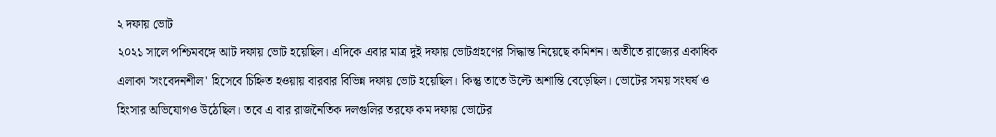২ দফায় ভোট
২০২১ সালে পশ্চিমবঙ্গে আট দফায় ভোট হয়েছিল। এদিকে এবার মাত্র দুই দফায় ভোটগ্রহণের সিদ্ধান্ত নিয়েছে কমিশন। অতীতে রাজ্যের একাধিক এলাকা 'সংবেদনশীল' হিসেবে চিহ্নিত হওয়ায় বারবার বিভিন্ন দফায় ভোট হয়েছিল। কিন্তু তাতে উল্টে অশান্তি বেড়েছিল। ভোটের সময় সংঘর্ষ ও হিংসার অভিযোগও উঠেছিল। তবে এ বার রাজনৈতিক দলগুলির তরফে কম দফায় ভোটের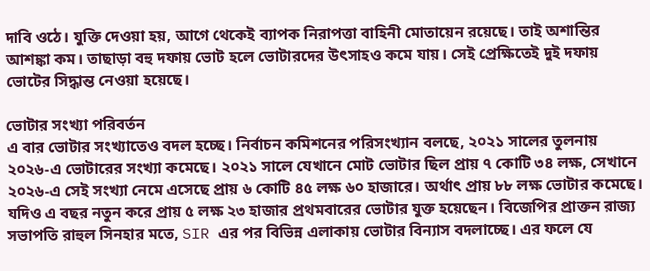দাবি ওঠে। যুক্তি দেওয়া হয়, আগে থেকেই ব্যাপক নিরাপত্তা বাহিনী মোতায়েন রয়েছে। তাই অশান্তির আশঙ্কা কম। তাছাড়া বহু দফায় ভোট হলে ভোটারদের উৎসাহও কমে যায়। সেই প্রেক্ষিতেই দুই দফায় ভোটের সিদ্ধান্ত নেওয়া হয়েছে।

ভোটার সংখ্যা পরিবর্তন
এ বার ভোটার সংখ্যাতেও বদল হচ্ছে। নির্বাচন কমিশনের পরিসংখ্যান বলছে, ২০২১ সালের তুলনায় ২০২৬-এ ভোটারের সংখ্যা কমেছে। ২০২১ সালে যেখানে মোট ভোটার ছিল প্রায় ৭ কোটি ৩৪ লক্ষ, সেখানে ২০২৬-এ সেই সংখ্যা নেমে এসেছে প্রায় ৬ কোটি ৪৫ লক্ষ ৬০ হাজারে। অর্থাৎ প্রায় ৮৮ লক্ষ ভোটার কমেছে। যদিও এ বছর নতুন করে প্রায় ৫ লক্ষ ২৩ হাজার প্রথমবারের ভোটার যুক্ত হয়েছেন। বিজেপির প্রাক্তন রাজ্য সভাপতি রাহুল সিনহার মতে, SIR এর পর বিভিন্ন এলাকায় ভোটার বিন্যাস বদলাচ্ছে। এর ফলে যে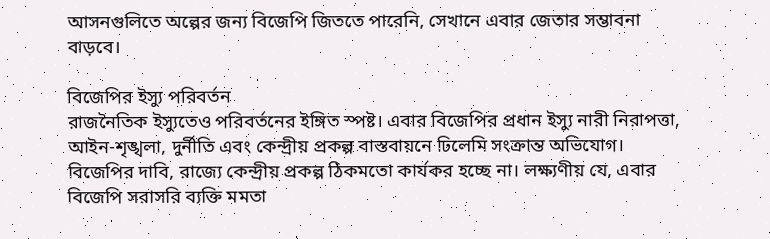আসনগুলিতে অল্পের জন্য বিজেপি জিততে পারেনি, সেখানে এবার জেতার সম্ভাবনা বাড়বে।

বিজেপির ইস্যু পরিবর্তন
রাজনৈতিক ইস্যুতেও পরিবর্তনের ইঙ্গিত স্পষ্ট। এবার বিজেপির প্রধান ইস্যু নারী নিরাপত্তা, আইন-শৃঙ্খলা, দুর্নীতি এবং কেন্দ্রীয় প্রকল্প বাস্তবায়নে ঢিলেমি সংক্রান্ত অভিযোগ। বিজেপির দাবি, রাজ্যে কেন্দ্রীয় প্রকল্প ঠিকমতো কার্যকর হচ্ছে না। লক্ষ্যণীয় যে, এবার বিজেপি সরাসরি ব্যক্তি মমতা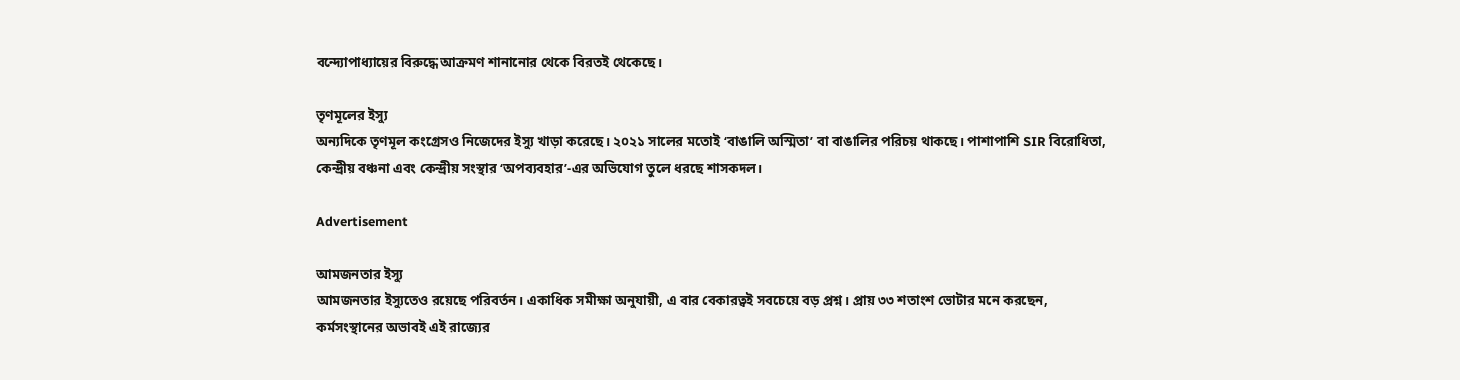বন্দ্যোপাধ্যায়ের বিরুদ্ধে আক্রমণ শানানোর থেকে বিরতই থেকেছে।

তৃণমূলের ইস্যু
অন্যদিকে তৃণমূল কংগ্রেসও নিজেদের ইস্যু খাড়া করেছে। ২০২১ সালের মতোই ‘বাঙালি অস্মিতা’ বা বাঙালির পরিচয় থাকছে। পাশাপাশি SIR বিরোধিতা, কেন্দ্রীয় বঞ্চনা এবং কেন্দ্রীয় সংস্থার ‘অপব্যবহার’-এর অভিযোগ তুলে ধরছে শাসকদল।

Advertisement

আমজনতার ইস্যু
আমজনতার ইস্যুতেও রয়েছে পরিবর্তন। একাধিক সমীক্ষা অনুযায়ী, এ বার বেকারত্বই সবচেয়ে বড় প্রশ্ন। প্রায় ৩৩ শতাংশ ভোটার মনে করছেন, কর্মসংস্থানের অভাবই এই রাজ্যের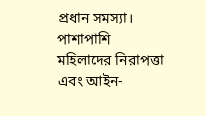প্রধান সমস্যা। পাশাপাশি মহিলাদের নিরাপত্তা এবং আইন-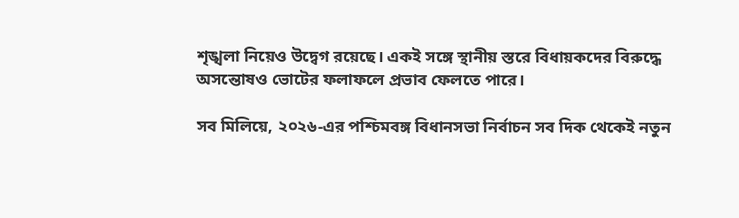শৃঙ্খলা নিয়েও উদ্বেগ রয়েছে। একই সঙ্গে স্থানীয় স্তরে বিধায়কদের বিরুদ্ধে অসন্তোষও ভোটের ফলাফলে প্রভাব ফেলতে পারে।

সব মিলিয়ে, ২০২৬-এর পশ্চিমবঙ্গ বিধানসভা নির্বাচন সব দিক থেকেই নতুন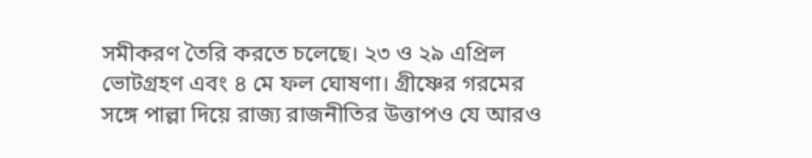সমীকরণ তৈরি করতে চলেছে। ২৩ ও ২৯ এপ্রিল ভোটগ্রহণ এবং ৪ মে ফল ঘোষণা। গ্রীষ্ণের গরমের সঙ্গে পাল্লা দিয়ে রাজ্য রাজনীতির উত্তাপও যে আরও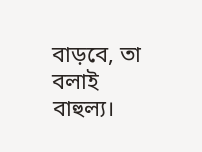বাড়বে, তা বলাই বাহুল্য।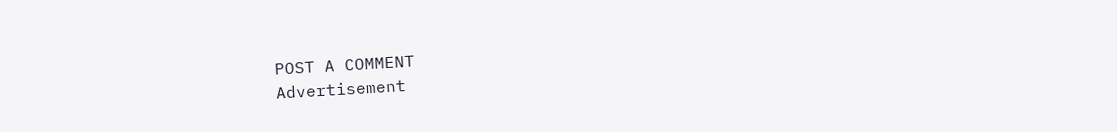POST A COMMENT
Advertisement